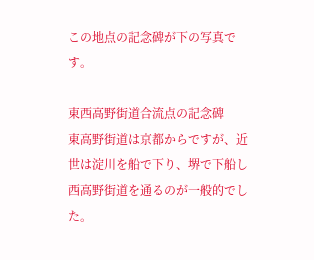この地点の記念碑が下の写真です。

東西高野街道合流点の記念碑
東高野街道は京都からですが、近世は淀川を船で下り、堺で下船し
西高野街道を通るのが一般的でした。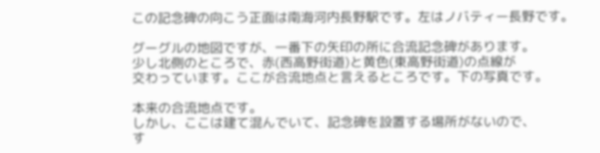この記念碑の向こう正面は南海河内長野駅です。左はノバティー長野です。

グーグルの地図ですが、一番下の矢印の所に合流記念碑があります。
少し北側のところで、赤(西高野街道)と黄色(東高野街道)の点線が
交わっています。ここが合流地点と言えるところです。下の写真です。

本来の合流地点です。
しかし、ここは建て混んでいて、記念碑を設置する場所がないので、
す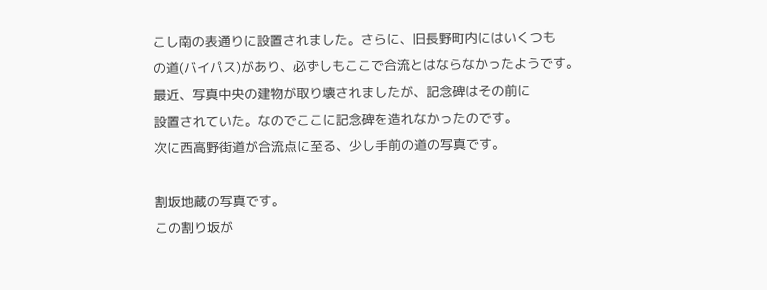こし南の表通りに設置されました。さらに、旧長野町内にはいくつも
の道(バイパス)があり、必ずしもここで合流とはならなかったようです。
最近、写真中央の建物が取り壊されましたが、記念碑はその前に
設置されていた。なのでここに記念碑を造れなかったのです。
次に西高野街道が合流点に至る、少し手前の道の写真です。

割坂地蔵の写真です。
この割り坂が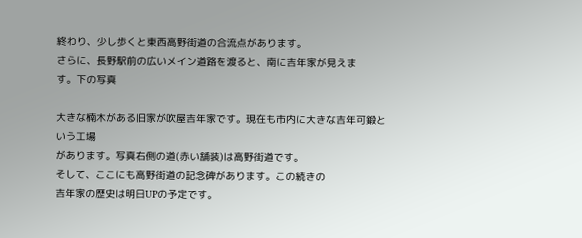終わり、少し歩くと東西高野街道の合流点があります。
さらに、長野駅前の広いメイン道路を渡ると、南に吉年家が見えま
す。下の写真

大きな楠木がある旧家が吹屋吉年家です。現在も市内に大きな吉年可鍛という工場
があります。写真右側の道(赤い舗装)は高野街道です。
そして、ここにも高野街道の記念碑があります。この続きの
吉年家の歴史は明日UPの予定です。